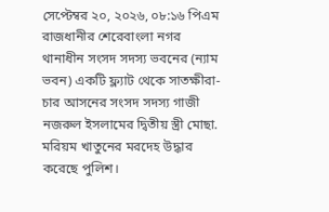সেপ্টেম্বর ২০, ২০২৬, ০৮:১৬ পিএম
রাজধানীর শেরেবাংলা নগর থানাধীন সংসদ সদস্য ভবনের (ন্যাম ভবন) একটি ফ্ল্যাট থেকে সাতক্ষীরা-চার আসনের সংসদ সদস্য গাজী নজরুল ইসলামের দ্বিতীয় স্ত্রী মোছা. মরিয়ম খাতুনের মরদেহ উদ্ধার করেছে পুলিশ।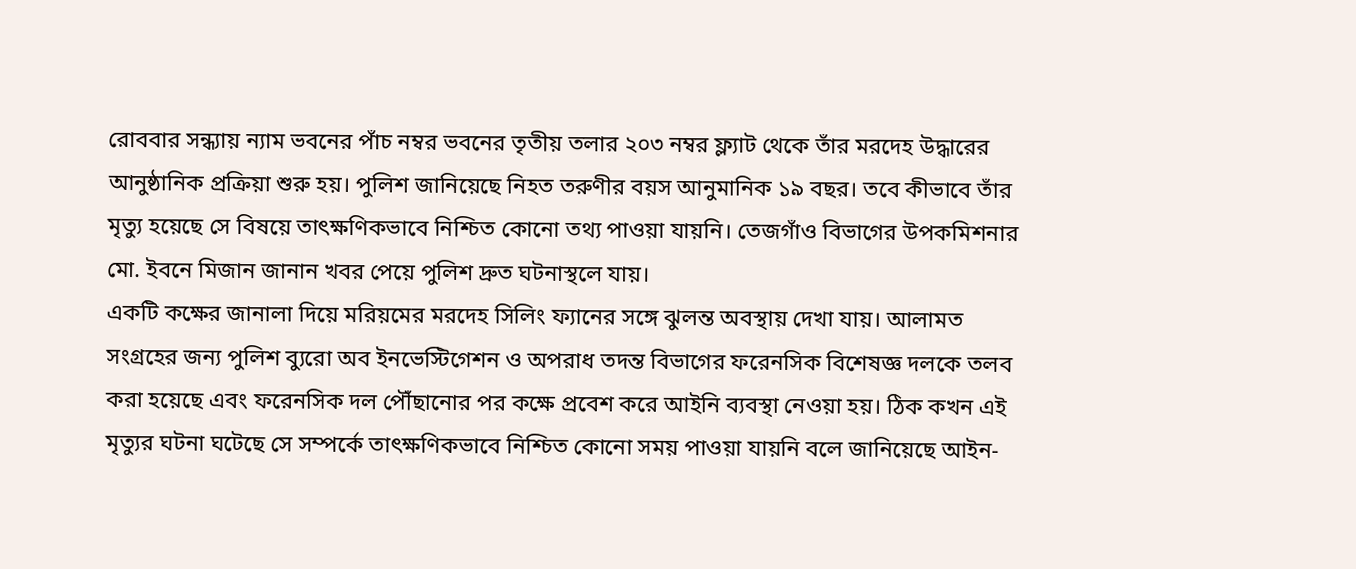রোববার সন্ধ্যায় ন্যাম ভবনের পাঁচ নম্বর ভবনের তৃতীয় তলার ২০৩ নম্বর ফ্ল্যাট থেকে তাঁর মরদেহ উদ্ধারের আনুষ্ঠানিক প্রক্রিয়া শুরু হয়। পুলিশ জানিয়েছে নিহত তরুণীর বয়স আনুমানিক ১৯ বছর। তবে কীভাবে তাঁর মৃত্যু হয়েছে সে বিষয়ে তাৎক্ষণিকভাবে নিশ্চিত কোনো তথ্য পাওয়া যায়নি। তেজগাঁও বিভাগের উপকমিশনার মো. ইবনে মিজান জানান খবর পেয়ে পুলিশ দ্রুত ঘটনাস্থলে যায়।
একটি কক্ষের জানালা দিয়ে মরিয়মের মরদেহ সিলিং ফ্যানের সঙ্গে ঝুলন্ত অবস্থায় দেখা যায়। আলামত সংগ্রহের জন্য পুলিশ ব্যুরো অব ইনভেস্টিগেশন ও অপরাধ তদন্ত বিভাগের ফরেনসিক বিশেষজ্ঞ দলকে তলব করা হয়েছে এবং ফরেনসিক দল পৌঁছানোর পর কক্ষে প্রবেশ করে আইনি ব্যবস্থা নেওয়া হয়। ঠিক কখন এই মৃত্যুর ঘটনা ঘটেছে সে সম্পর্কে তাৎক্ষণিকভাবে নিশ্চিত কোনো সময় পাওয়া যায়নি বলে জানিয়েছে আইন-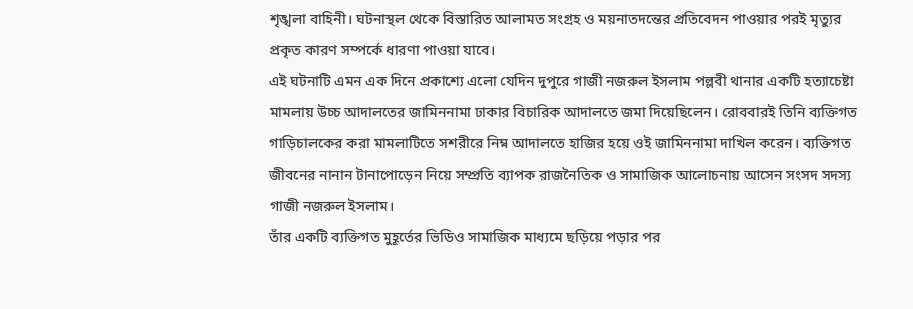শৃঙ্খলা বাহিনী। ঘটনাস্থল থেকে বিস্তারিত আলামত সংগ্রহ ও ময়নাতদন্তের প্রতিবেদন পাওয়ার পরই মৃত্যুর প্রকৃত কারণ সম্পর্কে ধারণা পাওয়া যাবে।
এই ঘটনাটি এমন এক দিনে প্রকাশ্যে এলো যেদিন দুপুরে গাজী নজরুল ইসলাম পল্লবী থানার একটি হত্যাচেষ্টা মামলায় উচ্চ আদালতের জামিননামা ঢাকার বিচারিক আদালতে জমা দিয়েছিলেন। রোববারই তিনি ব্যক্তিগত গাড়িচালকের করা মামলাটিতে সশরীরে নিম্ন আদালতে হাজির হয়ে ওই জামিননামা দাখিল করেন। ব্যক্তিগত জীবনের নানান টানাপোড়েন নিয়ে সম্প্রতি ব্যাপক রাজনৈতিক ও সামাজিক আলোচনায় আসেন সংসদ সদস্য গাজী নজরুল ইসলাম।
তাঁর একটি ব্যক্তিগত মুহূর্তের ভিডিও সামাজিক মাধ্যমে ছড়িয়ে পড়ার পর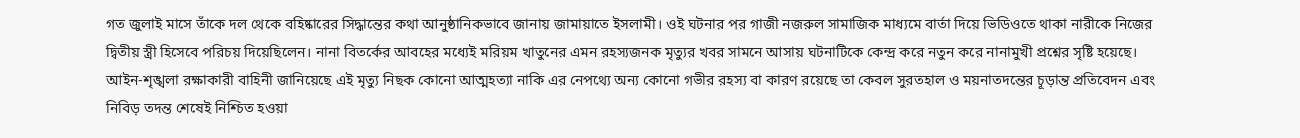গত জুলাই মাসে তাঁকে দল থেকে বহিষ্কারের সিদ্ধান্তের কথা আনুষ্ঠানিকভাবে জানায় জামায়াতে ইসলামী। ওই ঘটনার পর গাজী নজরুল সামাজিক মাধ্যমে বার্তা দিয়ে ভিডিওতে থাকা নারীকে নিজের দ্বিতীয় স্ত্রী হিসেবে পরিচয় দিয়েছিলেন। নানা বিতর্কের আবহের মধ্যেই মরিয়ম খাতুনের এমন রহস্যজনক মৃত্যুর খবর সামনে আসায় ঘটনাটিকে কেন্দ্র করে নতুন করে নানামুখী প্রশ্নের সৃষ্টি হয়েছে।
আইন-শৃঙ্খলা রক্ষাকারী বাহিনী জানিয়েছে এই মৃত্যু নিছক কোনো আত্মহত্যা নাকি এর নেপথ্যে অন্য কোনো গভীর রহস্য বা কারণ রয়েছে তা কেবল সুরতহাল ও ময়নাতদন্তের চূড়ান্ত প্রতিবেদন এবং নিবিড় তদন্ত শেষেই নিশ্চিত হওয়া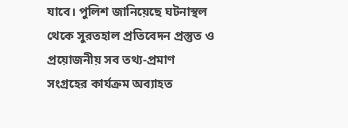যাবে। পুলিশ জানিয়েছে ঘটনাস্থল থেকে সুরতহাল প্রতিবেদন প্রস্তুত ও প্রয়োজনীয় সব তথ্য-প্রমাণ সংগ্রহের কার্যক্রম অব্যাহত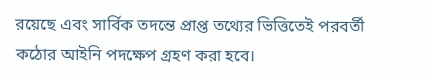রয়েছে এবং সার্বিক তদন্তে প্রাপ্ত তথ্যের ভিত্তিতেই পরবর্তী কঠোর আইনি পদক্ষেপ গ্রহণ করা হবে।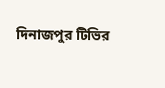দিনাজপুর টিভির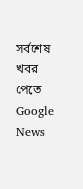সর্বশেষ খবর পেতে Google News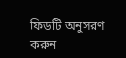ফিডটি অনুসরণ করুন